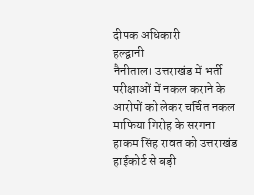दीपक अधिकारी
हल्द्वानी
नैनीताल। उत्तराखंड में भर्ती परीक्षाओं में नकल कराने के आरोपों को लेकर चर्चित नकल माफिया गिरोह के सरगना हाकम सिंह रावत को उत्तराखंड हाईकोर्ट से बड़ी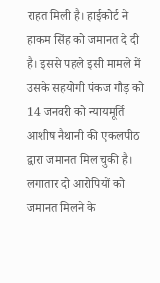राहत मिली है। हाईकोर्ट ने हाकम सिंह को जमानत दे दी है। इससे पहले इसी मामले में उसके सहयोगी पंकज गौड़ को 14 जनवरी को न्यायमूर्ति आशीष नैथानी की एकलपीठ द्वारा जमानत मिल चुकी है। लगातार दो आरोपियों को जमानत मिलने के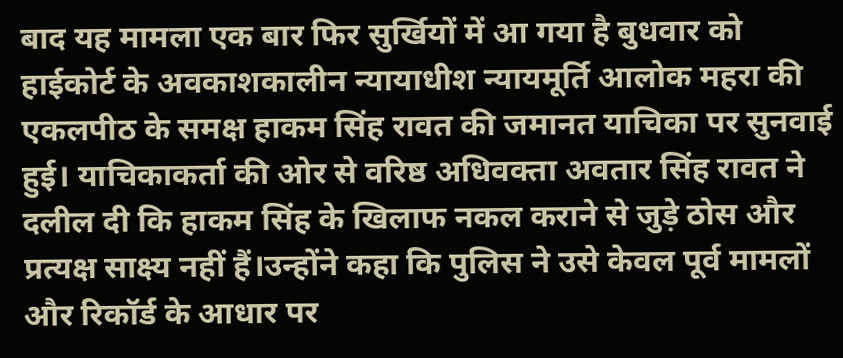बाद यह मामला एक बार फिर सुर्खियों में आ गया है बुधवार को हाईकोर्ट के अवकाशकालीन न्यायाधीश न्यायमूर्ति आलोक महरा की एकलपीठ के समक्ष हाकम सिंह रावत की जमानत याचिका पर सुनवाई हुई। याचिकाकर्ता की ओर से वरिष्ठ अधिवक्ता अवतार सिंह रावत ने दलील दी कि हाकम सिंह के खिलाफ नकल कराने से जुड़े ठोस और प्रत्यक्ष साक्ष्य नहीं हैं।उन्होंने कहा कि पुलिस ने उसे केवल पूर्व मामलों और रिकॉर्ड के आधार पर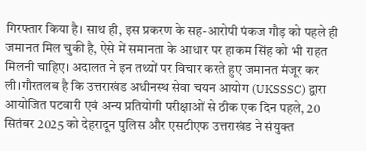गिरफ्तार किया है। साथ ही, इस प्रकरण के सह-आरोपी पंकज गौड़ को पहले ही जमानत मिल चुकी है, ऐसे में समानता के आधार पर हाकम सिंह को भी राहत मिलनी चाहिए। अदालत ने इन तथ्यों पर विचार करते हुए जमानत मंजूर कर ली।गौरतलब है कि उत्तराखंड अधीनस्थ सेवा चयन आयोग (UKSSSC) द्वारा आयोजित पटवारी एवं अन्य प्रतियोगी परीक्षाओं से ठीक एक दिन पहले, 20 सितंबर 2025 को देहरादून पुलिस और एसटीएफ उत्तराखंड ने संयुक्त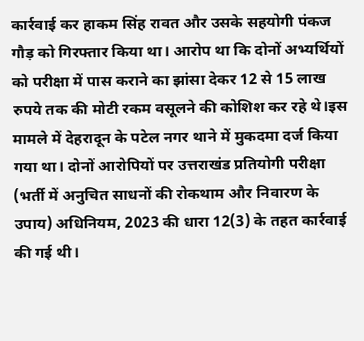कार्रवाई कर हाकम सिंह रावत और उसके सहयोगी पंकज गौड़ को गिरफ्तार किया था। आरोप था कि दोनों अभ्यर्थियों को परीक्षा में पास कराने का झांसा देकर 12 से 15 लाख रुपये तक की मोटी रकम वसूलने की कोशिश कर रहे थे।इस मामले में देहरादून के पटेल नगर थाने में मुकदमा दर्ज किया गया था। दोनों आरोपियों पर उत्तराखंड प्रतियोगी परीक्षा (भर्ती में अनुचित साधनों की रोकथाम और निवारण के उपाय) अधिनियम, 2023 की धारा 12(3) के तहत कार्रवाई की गई थी।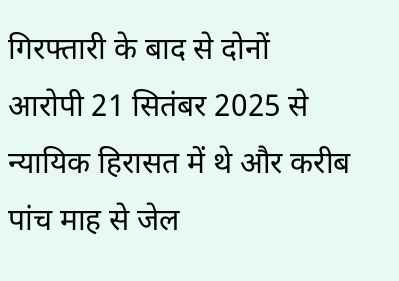गिरफ्तारी के बाद से दोनों आरोपी 21 सितंबर 2025 से न्यायिक हिरासत में थे और करीब पांच माह से जेल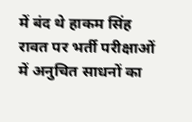में बंद थे हाकम सिंह रावत पर भर्ती परीक्षाओं में अनुचित साधनों का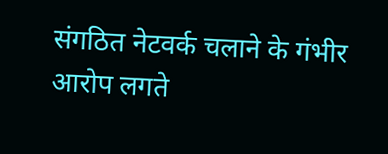संगठित नेटवर्क चलाने के गंभीर आरोप लगते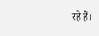रहे हैं।